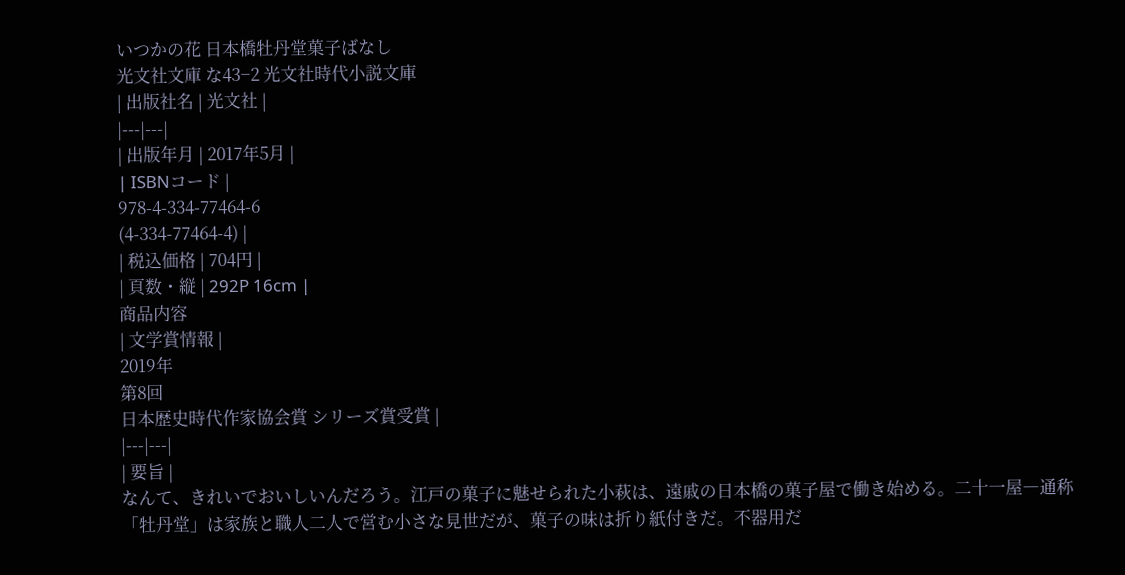いつかの花 日本橋牡丹堂菓子ばなし
光文社文庫 な43−2 光文社時代小説文庫
| 出版社名 | 光文社 |
|---|---|
| 出版年月 | 2017年5月 |
| ISBNコード |
978-4-334-77464-6
(4-334-77464-4) |
| 税込価格 | 704円 |
| 頁数・縦 | 292P 16cm |
商品内容
| 文学賞情報 |
2019年
第8回
日本歴史時代作家協会賞 シリーズ賞受賞 |
|---|---|
| 要旨 |
なんて、きれいでおいしいんだろう。江戸の菓子に魅せられた小萩は、遠戚の日本橋の菓子屋で働き始める。二十一屋―通称「牡丹堂」は家族と職人二人で営む小さな見世だが、菓子の味は折り紙付きだ。不器用だ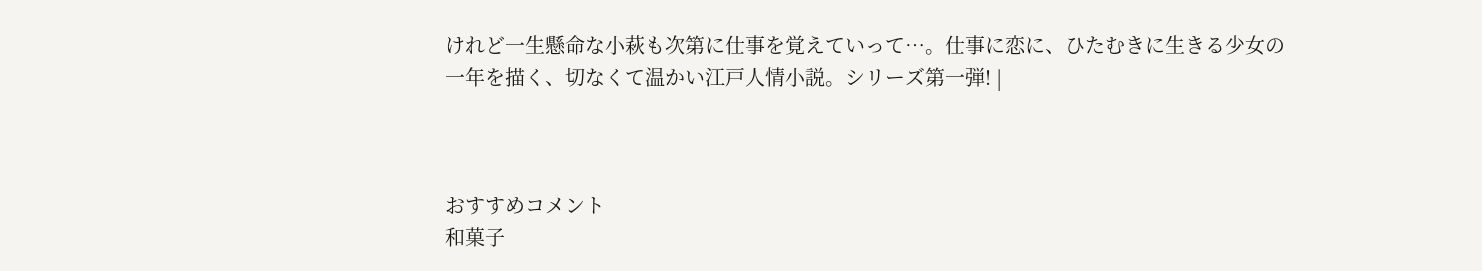けれど一生懸命な小萩も次第に仕事を覚えていって…。仕事に恋に、ひたむきに生きる少女の一年を描く、切なくて温かい江戸人情小説。シリーズ第一弾! |



おすすめコメント
和菓子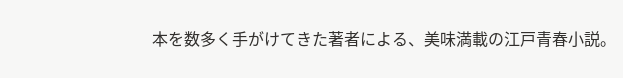本を数多く手がけてきた著者による、美味満載の江戸青春小説。